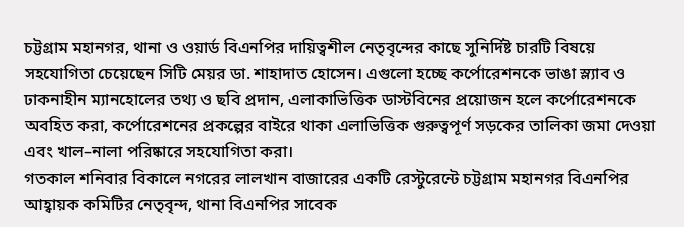চট্টগ্রাম মহানগর, থানা ও ওয়ার্ড বিএনপির দায়িত্বশীল নেতৃবৃন্দের কাছে সুনির্দিষ্ট চারটি বিষয়ে সহযোগিতা চেয়েছেন সিটি মেয়র ডা. শাহাদাত হোসেন। এগুলো হচ্ছে কর্পোরেশনকে ভাঙা স্ল্যাব ও ঢাকনাহীন ম্যানহোলের তথ্য ও ছবি প্রদান, এলাকাভিত্তিক ডাস্টবিনের প্রয়োজন হলে কর্পোরেশনকে অবহিত করা, কর্পোরেশনের প্রকল্পের বাইরে থাকা এলাভিত্তিক গুরুত্বপূর্ণ সড়কের তালিকা জমা দেওয়া এবং খাল–নালা পরিষ্কারে সহযোগিতা করা।
গতকাল শনিবার বিকালে নগরের লালখান বাজারের একটি রেস্টুরেন্টে চট্টগ্রাম মহানগর বিএনপির আহ্বায়ক কমিটির নেতৃবৃন্দ, থানা বিএনপির সাবেক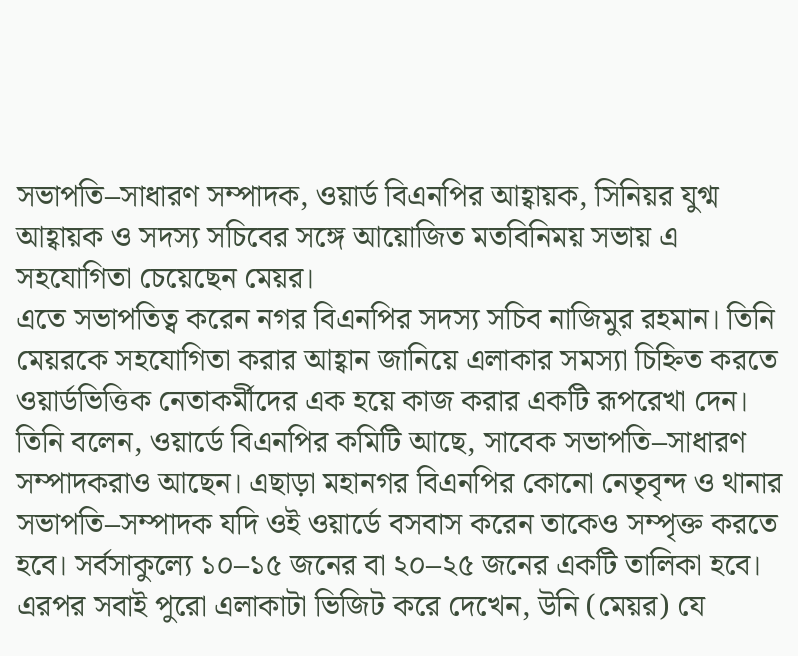সভাপতি–সাধারণ সম্পাদক, ওয়ার্ড বিএনপির আহ্বায়ক, সিনিয়র যুগ্ম আহ্বায়ক ও সদস্য সচিবের সঙ্গে আয়োজিত মতবিনিময় সভায় এ সহযোগিতা চেয়েছেন মেয়র।
এতে সভাপতিত্ব করেন নগর বিএনপির সদস্য সচিব নাজিমুর রহমান। তিনি মেয়রকে সহযোগিতা করার আহ্বান জানিয়ে এলাকার সমস্যা চিহ্নিত করতে ওয়ার্ডভিত্তিক নেতাকর্মীদের এক হয়ে কাজ করার একটি রূপরেখা দেন। তিনি বলেন, ওয়ার্ডে বিএনপির কমিটি আছে, সাবেক সভাপতি–সাধারণ সম্পাদকরাও আছেন। এছাড়া মহানগর বিএনপির কোনো নেতৃবৃন্দ ও থানার সভাপতি–সম্পাদক যদি ওই ওয়ার্ডে বসবাস করেন তাকেও সম্পৃক্ত করতে হবে। সর্বসাকুল্যে ১০–১৫ জনের বা ২০–২৫ জনের একটি তালিকা হবে। এরপর সবাই পুরো এলাকাটা ভিজিট করে দেখেন, উনি (মেয়র) যে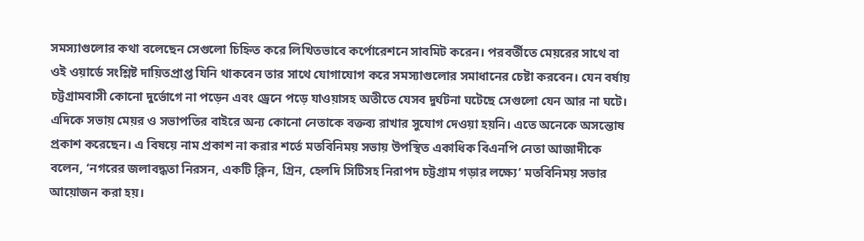সমস্যাগুলোর কথা বলেছেন সেগুলো চিহ্নিত করে লিখিতভাবে কর্পোরেশনে সাবমিট করেন। পরবর্তীতে মেয়রের সাথে বা ওই ওয়ার্ডে সংশ্লিষ্ট দায়িতপ্রাপ্ত যিনি থাকবেন তার সাথে যোগাযোগ করে সমস্যাগুলোর সমাধানের চেষ্টা করবেন। যেন বর্ষায় চট্টগ্রামবাসী কোনো দুর্ভোগে না পড়েন এবং ড্রেনে পড়ে যাওয়াসহ অতীতে যেসব দুর্ঘটনা ঘটেছে সেগুলো যেন আর না ঘটে।
এদিকে সভায় মেয়র ও সভাপতির বাইরে অন্য কোনো নেতাকে বক্তব্য রাখার সুযোগ দেওয়া হয়নি। এতে অনেকে অসন্তোষ প্রকাশ করেছেন। এ বিষয়ে নাম প্রকাশ না করার শর্তে মতবিনিময় সভায় উপস্থিত একাধিক বিএনপি নেতা আজাদীকে বলেন, ‘নগরের জলাবদ্ধতা নিরসন, একটি ক্লিন, গ্রিন, হেলদি সিটিসহ নিরাপদ চট্টগ্রাম গড়ার লক্ষ্যে’ মতবিনিময় সভার আয়োজন করা হয়।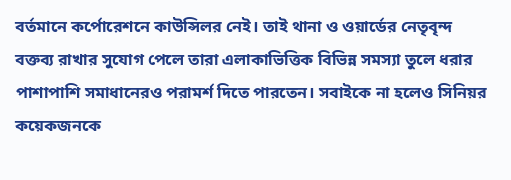বর্তমানে কর্পোরেশনে কাউন্সিলর নেই। তাই থানা ও ওয়ার্ডের নেতৃবৃন্দ বক্তব্য রাখার সুযোগ পেলে তারা এলাকাভিত্তিক বিভিন্ন সমস্যা তুলে ধরার পাশাপাশি সমাধানেরও পরামর্শ দিতে পারতেন। সবাইকে না হলেও সিনিয়র কয়েকজনকে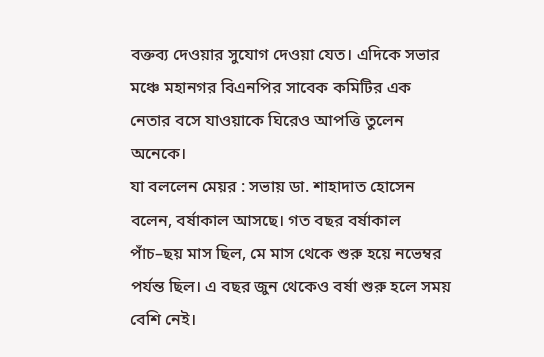বক্তব্য দেওয়ার সুযোগ দেওয়া যেত। এদিকে সভার মঞ্চে মহানগর বিএনপির সাবেক কমিটির এক নেতার বসে যাওয়াকে ঘিরেও আপত্তি তুলেন অনেকে।
যা বললেন মেয়র : সভায় ডা. শাহাদাত হোসেন বলেন, বর্ষাকাল আসছে। গত বছর বর্ষাকাল পাঁচ–ছয় মাস ছিল, মে মাস থেকে শুরু হয়ে নভেম্বর পর্যন্ত ছিল। এ বছর জুন থেকেও বর্ষা শুরু হলে সময় বেশি নেই।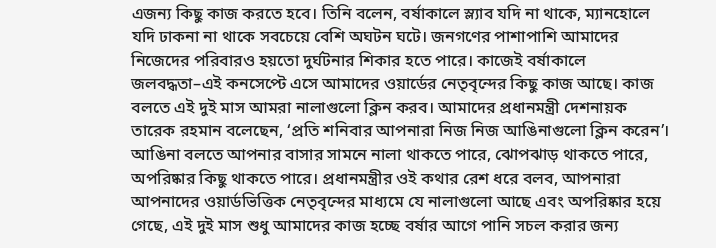এজন্য কিছু কাজ করতে হবে। তিনি বলেন, বর্ষাকালে স্ল্যাব যদি না থাকে, ম্যানহোলে যদি ঢাকনা না থাকে সবচেয়ে বেশি অঘটন ঘটে। জনগণের পাশাপাশি আমাদের নিজেদের পরিবারও হয়তো দুর্ঘটনার শিকার হতে পারে। কাজেই বর্ষাকালে জলবদ্ধতা–এই কনসেপ্টে এসে আমাদের ওয়ার্ডের নেতৃবৃন্দের কিছু কাজ আছে। কাজ বলতে এই দুই মাস আমরা নালাগুলো ক্লিন করব। আমাদের প্রধানমন্ত্রী দেশনায়ক তারেক রহমান বলেছেন, ‘প্রতি শনিবার আপনারা নিজ নিজ আঙিনাগুলো ক্লিন করেন’। আঙিনা বলতে আপনার বাসার সামনে নালা থাকতে পারে, ঝোপঝাড় থাকতে পারে, অপরিষ্কার কিছু থাকতে পারে। প্রধানমন্ত্রীর ওই কথার রেশ ধরে বলব, আপনারা আপনাদের ওয়ার্ডভিত্তিক নেতৃবৃন্দের মাধ্যমে যে নালাগুলো আছে এবং অপরিষ্কার হয়ে গেছে, এই দুই মাস শুধু আমাদের কাজ হচ্ছে বর্ষার আগে পানি সচল করার জন্য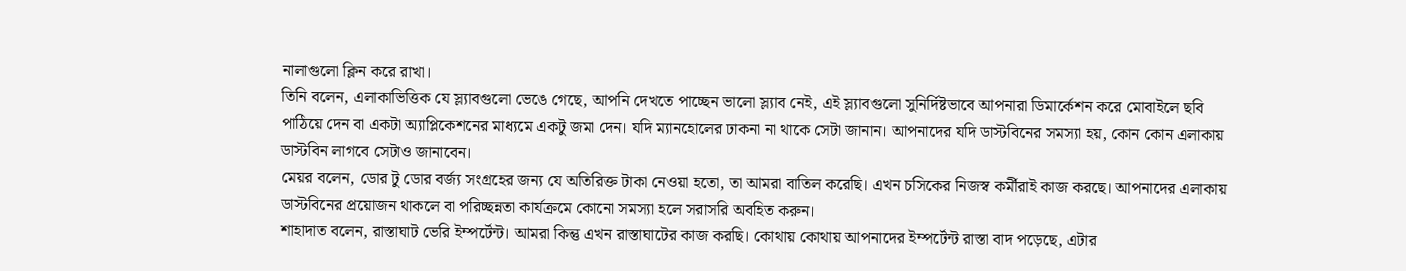নালাগুলো ক্লিন করে রাখা।
তিনি বলেন, এলাকাভিত্তিক যে স্ল্যাবগুলো ভেঙে গেছে, আপনি দেখতে পাচ্ছেন ভালো স্ল্যাব নেই, এই স্ল্যাবগুলো সুনির্দিষ্টভাবে আপনারা ডিমার্কেশন করে মোবাইলে ছবি পাঠিয়ে দেন বা একটা অ্যাপ্লিকেশনের মাধ্যমে একটু জমা দেন। যদি ম্যানহোলের ঢাকনা না থাকে সেটা জানান। আপনাদের যদি ডাস্টবিনের সমস্যা হয়, কোন কোন এলাকায় ডাস্টবিন লাগবে সেটাও জানাবেন।
মেয়র বলেন, ডোর টু ডোর বর্জ্য সংগ্রহের জন্য যে অতিরিক্ত টাকা নেওয়া হতো, তা আমরা বাতিল করেছি। এখন চসিকের নিজস্ব কর্মীরাই কাজ করছে। আপনাদের এলাকায় ডাস্টবিনের প্রয়োজন থাকলে বা পরিচ্ছন্নতা কার্যক্রমে কোনো সমস্যা হলে সরাসরি অবহিত করুন।
শাহাদাত বলেন, রাস্তাঘাট ভেরি ইম্পর্টেন্ট। আমরা কিন্তু এখন রাস্তাঘাটের কাজ করছি। কোথায় কোথায় আপনাদের ইম্পর্টেন্ট রাস্তা বাদ পড়েছে, এটার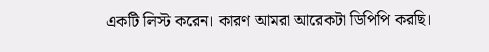একটি লিস্ট করেন। কারণ আমরা আরেকটা ডিপিপি করছি।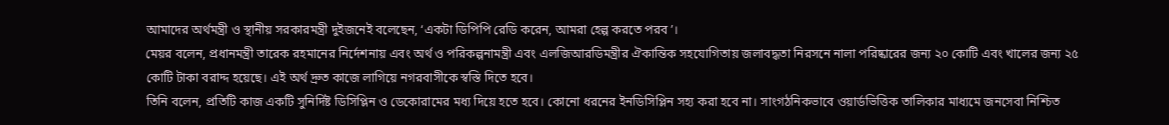আমাদের অর্থমন্ত্রী ও স্থানীয় সরকারমন্ত্রী দুইজনেই বলেছেন, ‘একটা ডিপিপি রেডি করেন, আমরা হেল্প করতে পরব’।
মেয়র বলেন, প্রধানমন্ত্রী তারেক রহমানের নির্দেশনায় এবং অর্থ ও পরিকল্পনামন্ত্রী এবং এলজিআরডিমন্ত্রীর ঐকান্তিক সহযোগিতায় জলাবদ্ধতা নিরসনে নালা পরিষ্কারের জন্য ২০ কোটি এবং খালের জন্য ২৫ কোটি টাকা বরাদ্দ হয়েছে। এই অর্থ দ্রুত কাজে লাগিয়ে নগরবাসীকে স্বস্তি দিতে হবে।
তিনি বলেন, প্রতিটি কাজ একটি সুনির্দিষ্ট ডিসিপ্লিন ও ডেকোরামের মধ্য দিয়ে হতে হবে। কোনো ধরনের ইনডিসিপ্লিন সহ্য করা হবে না। সাংগঠনিকভাবে ওয়ার্ডভিত্তিক তালিকার মাধ্যমে জনসেবা নিশ্চিত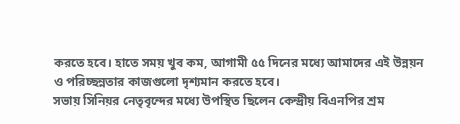করতে হবে। হাতে সময় খুব কম, আগামী ৫৫ দিনের মধ্যে আমাদের এই উন্নয়ন ও পরিচ্ছন্নতার কাজগুলো দৃশ্যমান করতে হবে।
সভায় সিনিয়র নেতৃবৃন্দের মধ্যে উপস্থিত ছিলেন কেন্দ্রীয় বিএনপির শ্রম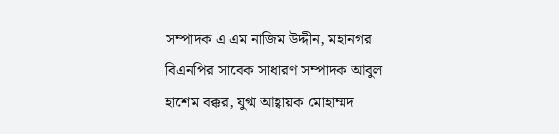সম্পাদক এ এম নাজিম উদ্দীন, মহানগর বিএনপির সাবেক সাধারণ সম্পাদক আবুল হাশেম বক্কর, যুগ্ম আহ্বায়ক মোহাম্মদ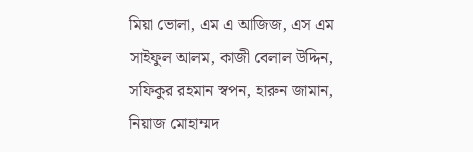মিয়া ভোলা, এম এ আজিজ, এস এম সাইফুল আলম, কাজী বেলাল উদ্দিন, সফিকুর রহমান স্বপন, হারুন জামান, নিয়াজ মোহাম্মদ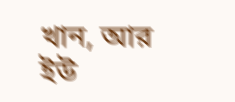খান, আর ইউ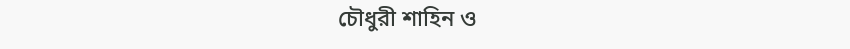চৌধুরী শাহিন ও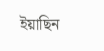ইয়াছিন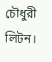চৌধুরী লিটন।